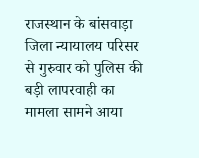राजस्थान के बांसवाड़ा जिला न्यायालय परिसर से गुरुवार को पुलिस की बड़ी लापरवाही का मामला सामने आया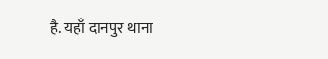है. यहाँ दानपुर थाना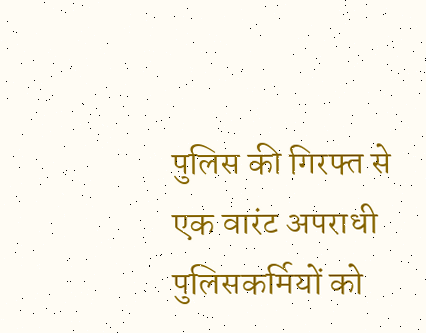पुलिस की गिरफ्त से एक वारंट अपराधी पुलिसकर्मियों को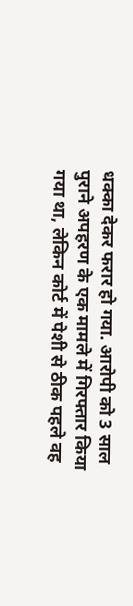धक्का देकर फरार हो गया. आरोपी को 3 साल पुराने अपहरण के एक मामले में गिरफ्तार किया गया था, लेकिन कोर्ट में पेशी से ठीक पहले वह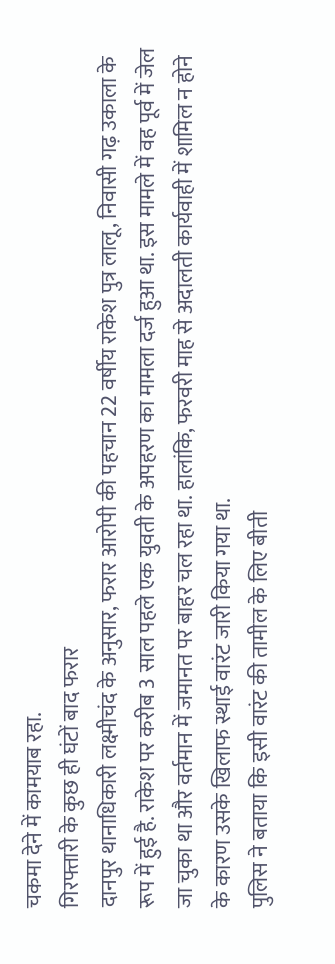चकमा देने में कामयाब रहा.
गिरफ्तारी के कुछ ही घंटों बाद फरार
दानपुर थानाधिकारी लक्ष्मीचंद के अनुसार, फरार आरोपी की पहचान 22 वर्षीय राकेश पुत्र लालू, निवासी गढ़ उकाला के रूप में हुई है. राकेश पर करीब 3 साल पहले एक युवती के अपहरण का मामला दर्ज हुआ था. इस मामले में वह पूर्व में जेल जा चुका था और वर्तमान में जमानत पर बाहर चल रहा था. हालांकि, फरवरी माह से अदालती कार्यवाही में शामिल न होने के कारण उसके खिलाफ स्थाई वारंट जारी किया गया था.
पुलिस ने बताया कि इसी वारंट की तामील के लिए बीती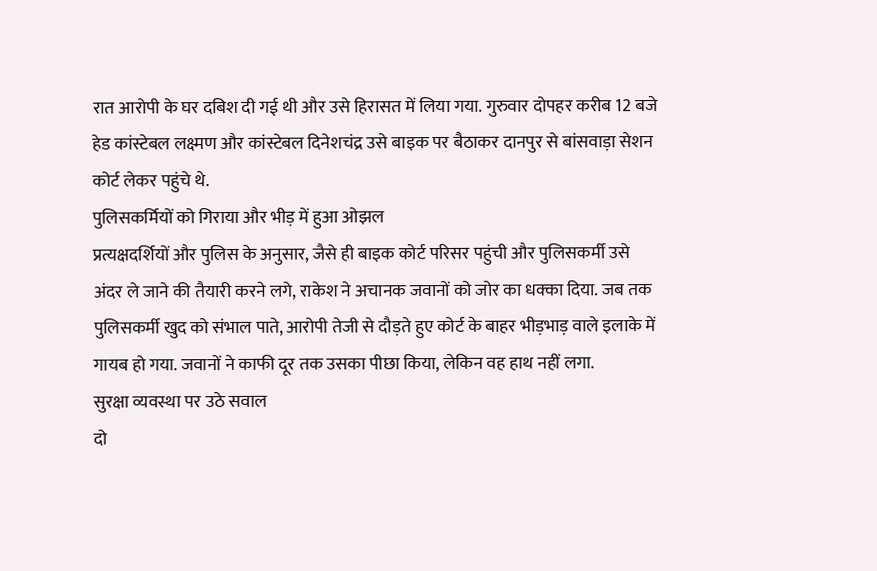रात आरोपी के घर दबिश दी गई थी और उसे हिरासत में लिया गया. गुरुवार दोपहर करीब 12 बजे हेड कांस्टेबल लक्ष्मण और कांस्टेबल दिनेशचंद्र उसे बाइक पर बैठाकर दानपुर से बांसवाड़ा सेशन कोर्ट लेकर पहुंचे थे.
पुलिसकर्मियों को गिराया और भीड़ में हुआ ओझल
प्रत्यक्षदर्शियों और पुलिस के अनुसार, जैसे ही बाइक कोर्ट परिसर पहुंची और पुलिसकर्मी उसे अंदर ले जाने की तैयारी करने लगे, राकेश ने अचानक जवानों को जोर का धक्का दिया. जब तक पुलिसकर्मी खुद को संभाल पाते, आरोपी तेजी से दौड़ते हुए कोर्ट के बाहर भीड़भाड़ वाले इलाके में गायब हो गया. जवानों ने काफी दूर तक उसका पीछा किया, लेकिन वह हाथ नहीं लगा.
सुरक्षा व्यवस्था पर उठे सवाल
दो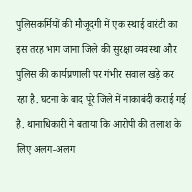पुलिसकर्मियों की मौजूदगी में एक स्थाई वारंटी का इस तरह भाग जाना जिले की सुरक्षा व्यवस्था और पुलिस की कार्यप्रणाली पर गंभीर सवाल खड़े कर रहा है. घटना के बाद पूरे जिले में नाकाबंदी कराई गई है. थानाधिकारी ने बताया कि आरोपी की तलाश के लिए अलग-अलग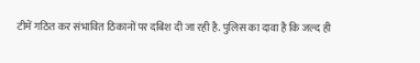टीमें गठित कर संभावित ठिकानों पर दबिश दी जा रही है. पुलिस का दावा है कि जल्द ही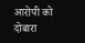आरोपी को दोबारा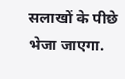सलाखों के पीछे भेजा जाएगा.